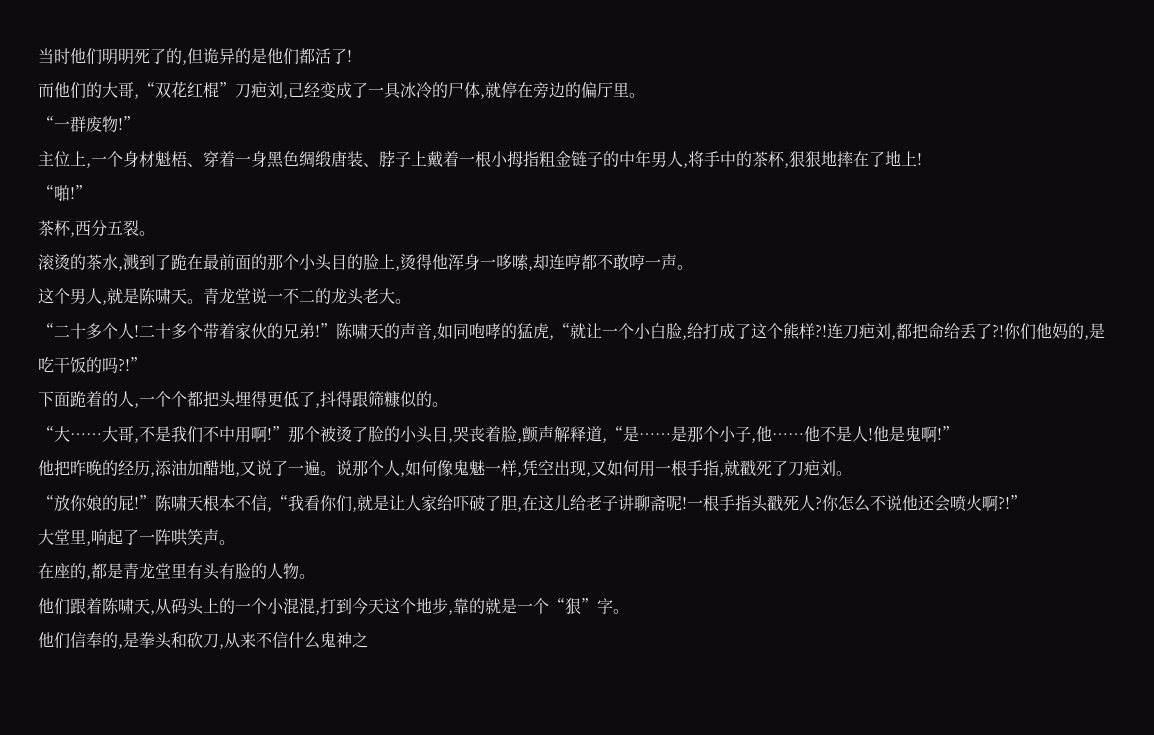当时他们明明死了的,但诡异的是他们都活了!
而他们的大哥,“双花红棍”刀疤刘,己经变成了一具冰冷的尸体,就停在旁边的偏厅里。
“一群废物!”
主位上,一个身材魁梧、穿着一身黑色绸缎唐装、脖子上戴着一根小拇指粗金链子的中年男人,将手中的茶杯,狠狠地摔在了地上!
“啪!”
茶杯,西分五裂。
滚烫的茶水,溅到了跪在最前面的那个小头目的脸上,烫得他浑身一哆嗦,却连哼都不敢哼一声。
这个男人,就是陈啸天。青龙堂说一不二的龙头老大。
“二十多个人!二十多个带着家伙的兄弟!”陈啸天的声音,如同咆哮的猛虎,“就让一个小白脸,给打成了这个熊样?!连刀疤刘,都把命给丢了?!你们他妈的,是吃干饭的吗?!”
下面跪着的人,一个个都把头埋得更低了,抖得跟筛糠似的。
“大……大哥,不是我们不中用啊!”那个被烫了脸的小头目,哭丧着脸,颤声解释道,“是……是那个小子,他……他不是人!他是鬼啊!”
他把昨晚的经历,添油加醋地,又说了一遍。说那个人,如何像鬼魅一样,凭空出现,又如何用一根手指,就戳死了刀疤刘。
“放你娘的屁!”陈啸天根本不信,“我看你们,就是让人家给吓破了胆,在这儿给老子讲聊斋呢!一根手指头戳死人?你怎么不说他还会喷火啊?!”
大堂里,响起了一阵哄笑声。
在座的,都是青龙堂里有头有脸的人物。
他们跟着陈啸天,从码头上的一个小混混,打到今天这个地步,靠的就是一个“狠”字。
他们信奉的,是拳头和砍刀,从来不信什么鬼神之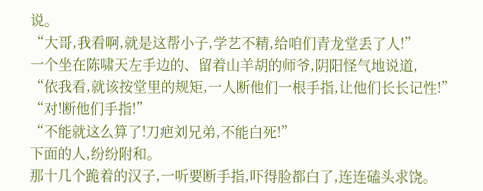说。
“大哥,我看啊,就是这帮小子,学艺不精,给咱们青龙堂丢了人!”
一个坐在陈啸天左手边的、留着山羊胡的师爷,阴阳怪气地说道,
“依我看,就该按堂里的规矩,一人断他们一根手指,让他们长长记性!”
“对!断他们手指!”
“不能就这么算了!刀疤刘兄弟,不能白死!”
下面的人,纷纷附和。
那十几个跪着的汉子,一听要断手指,吓得脸都白了,连连磕头求饶。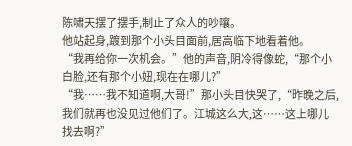陈啸天摆了摆手,制止了众人的吵嚷。
他站起身,踱到那个小头目面前,居高临下地看着他。
“我再给你一次机会。”他的声音,阴冷得像蛇,“那个小白脸,还有那个小妞,现在在哪儿?”
“我……我不知道啊,大哥!”那小头目快哭了,“昨晚之后,我们就再也没见过他们了。江城这么大,这……这上哪儿找去啊?”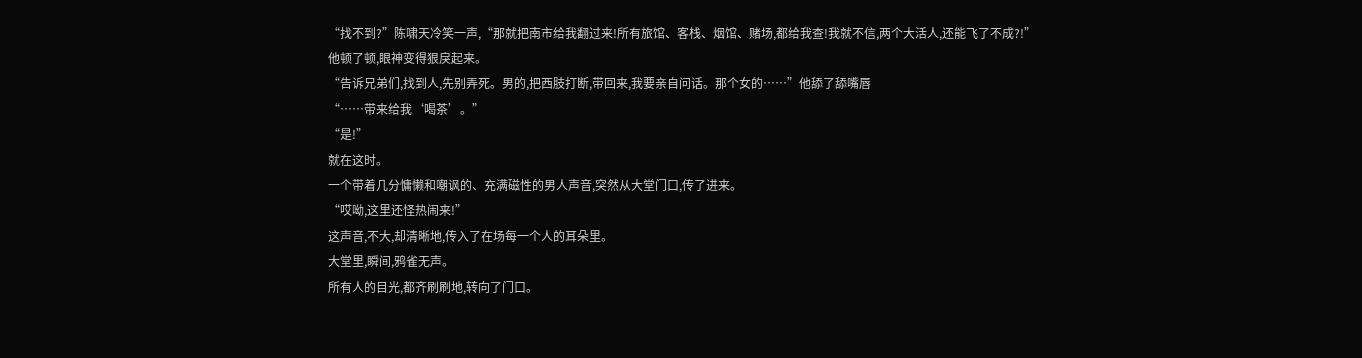“找不到?”陈啸天冷笑一声,“那就把南市给我翻过来!所有旅馆、客栈、烟馆、赌场,都给我查!我就不信,两个大活人,还能飞了不成?!”
他顿了顿,眼神变得狠戾起来。
“告诉兄弟们,找到人,先别弄死。男的,把西肢打断,带回来,我要亲自问话。那个女的……”他舔了舔嘴唇
“……带来给我‘喝茶’。”
“是!”
就在这时。
一个带着几分慵懒和嘲讽的、充满磁性的男人声音,突然从大堂门口,传了进来。
“哎呦,这里还怪热闹来!”
这声音,不大,却清晰地,传入了在场每一个人的耳朵里。
大堂里,瞬间,鸦雀无声。
所有人的目光,都齐刷刷地,转向了门口。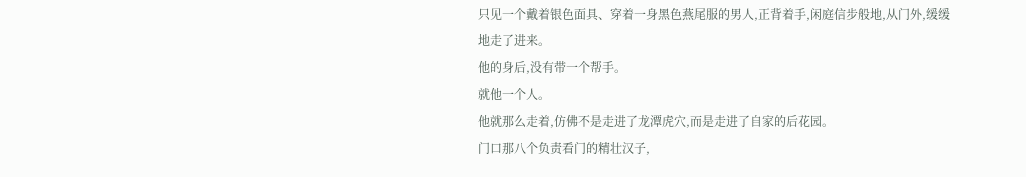只见一个戴着银色面具、穿着一身黑色燕尾服的男人,正背着手,闲庭信步般地,从门外,缓缓地走了进来。
他的身后,没有带一个帮手。
就他一个人。
他就那么走着,仿佛不是走进了龙潭虎穴,而是走进了自家的后花园。
门口那八个负责看门的精壮汉子,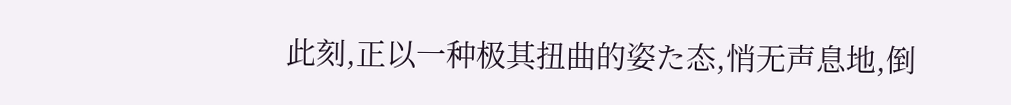此刻,正以一种极其扭曲的姿た态,悄无声息地,倒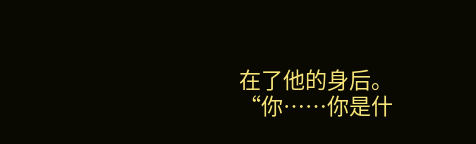在了他的身后。
“你……你是什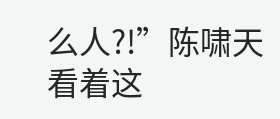么人?!”陈啸天看着这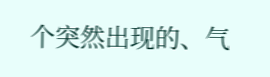个突然出现的、气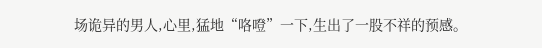场诡异的男人,心里,猛地“咯噔”一下,生出了一股不祥的预感。